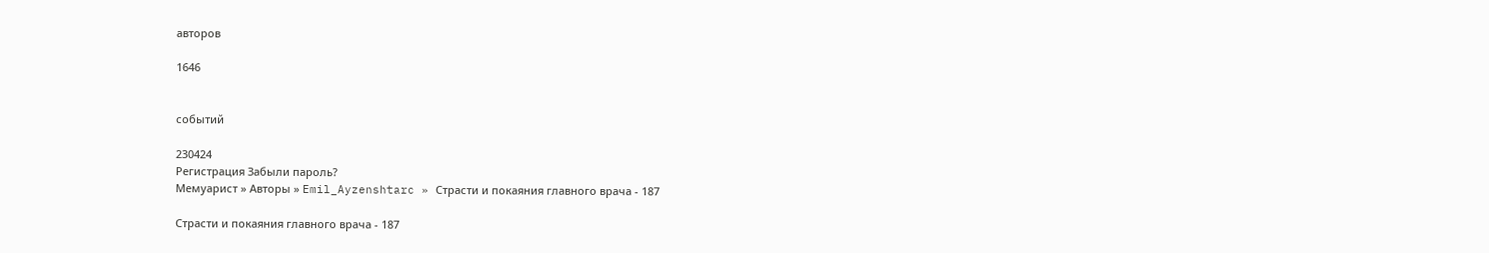авторов

1646


событий

230424
Регистрация Забыли пароль?
Мемуарист » Авторы » Emil_Ayzenshtarc » Страсти и покаяния главного врача - 187

Страсти и покаяния главного врача - 187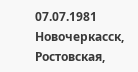07.07.1981
Новочеркасск, Ростовская,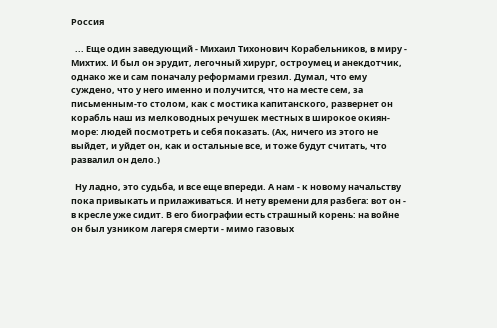Россия

  ... Еще один заведующий - Михаил Тихонович Корабельников, в миру - Михтих. И был он эрудит, легочный хирург, остроумец и анекдотчик, однако же и сам поначалу реформами грезил. Думал, что ему суждено, что у него именно и получится, что на месте сем, за письменным-то столом, как с мостика капитанского, развернет он корабль наш из мелководных речушек местных в широкое окиян-море: людей посмотреть и себя показать. (Ах, ничего из этого не выйдет, и уйдет он, как и остальные все, и тоже будут считать, что развалил он дело.)

  Ну ладно, это судьба, и все еще впереди. А нам - к новому начальству пока привыкать и прилаживаться. И нету времени для разбега: вот он - в кресле уже сидит. В его биографии есть страшный корень: на войне он был узником лагеря смерти - мимо газовых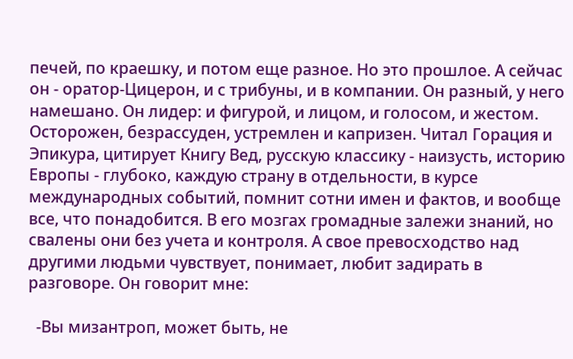печей, по краешку, и потом еще разное. Но это прошлое. А сейчас он - оратор-Цицерон, и с трибуны, и в компании. Он разный, у него намешано. Он лидер: и фигурой, и лицом, и голосом, и жестом. Осторожен, безрассуден, устремлен и капризен. Читал Горация и Эпикура, цитирует Книгу Вед, русскую классику - наизусть, историю Европы - глубоко, каждую страну в отдельности, в курсе международных событий, помнит сотни имен и фактов, и вообще все, что понадобится. В его мозгах громадные залежи знаний, но свалены они без учета и контроля. А свое превосходство над другими людьми чувствует, понимает, любит задирать в разговоре. Он говорит мне:

  -Вы мизантроп, может быть, не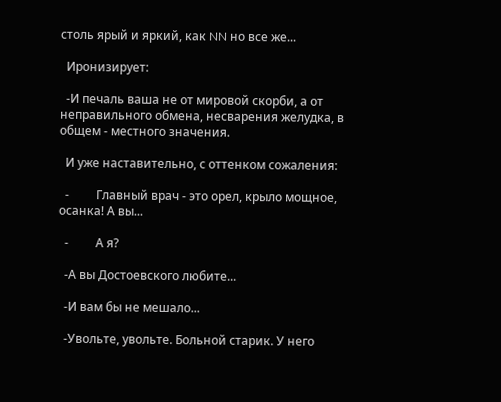столь ярый и яркий, как NN но все же...

  Иронизирует:

  -И печаль ваша не от мировой скорби, а от неправильного обмена, несварения желудка, в общем - местного значения.

  И уже наставительно, с оттенком сожаления:

  -         Главный врач - это орел, крыло мощное, осанка! А вы...

  -         А я?

  -А вы Достоевского любите...

  -И вам бы не мешало...

  -Увольте, увольте. Больной старик. У него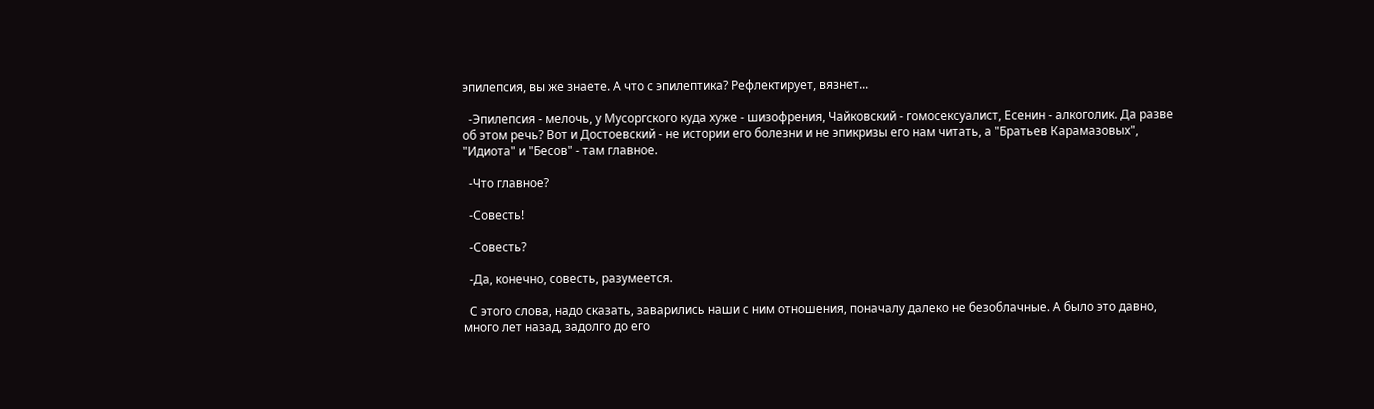эпилепсия, вы же знаете. А что с эпилептика? Рефлектирует, вязнет...

  -Эпилепсия - мелочь, у Мусоргского куда хуже - шизофрения, Чайковский - гомосексуалист, Есенин - алкоголик. Да разве об этом речь? Вот и Достоевский - не истории его болезни и не эпикризы его нам читать, а "Братьев Карамазовых", "Идиота" и "Бесов" - там главное.

  -Что главное?

  -Совесть!

  -Совесть?

  -Да, конечно, совесть, разумеется.

  С этого слова, надо сказать, заварились наши с ним отношения, поначалу далеко не безоблачные. А было это давно, много лет назад, задолго до его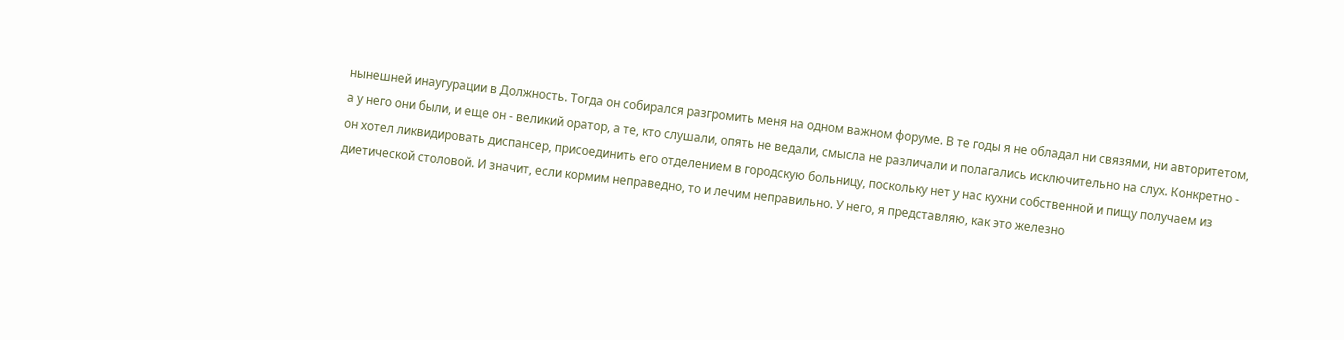нынешней инаугурации в Должность. Тогда он собирался разгромить меня на одном важном форуме. В те годы я не обладал ни связями, ни авторитетом, а у него они были, и еще он - великий оратор, а те, кто слушали, опять не ведали, смысла не различали и полагались исключительно на слух. Конкретно - он хотел ликвидировать диспансер, присоединить его отделением в городскую больницу, поскольку нет у нас кухни собственной и пищу получаем из диетической столовой. И значит, если кормим неправедно, то и лечим неправильно. У него, я представляю, как это железно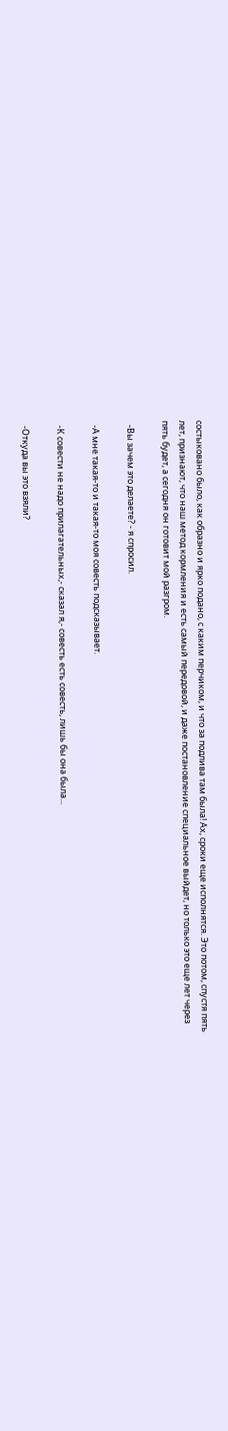состыковано было, как образно и ярко подано, с каким перчиком, и что за подлива там была! Ах, сроки еще исполнятся. Это потом, спустя пять лет, признают, что наш метод кормления и есть самый передовой, и даже постановление специальное выйдет, но только это еще лет через пять будет, а сегодня он готовит мой разгром.

  -Вы зачем это делаете? - я спросил.

  -А мне такая-то и такая-то моя совесть подсказывает.

  -К совести не надо прилагательных,- сказал я,- совесть есть совесть, лишь бы она была...

  -Откуда вы это взяли?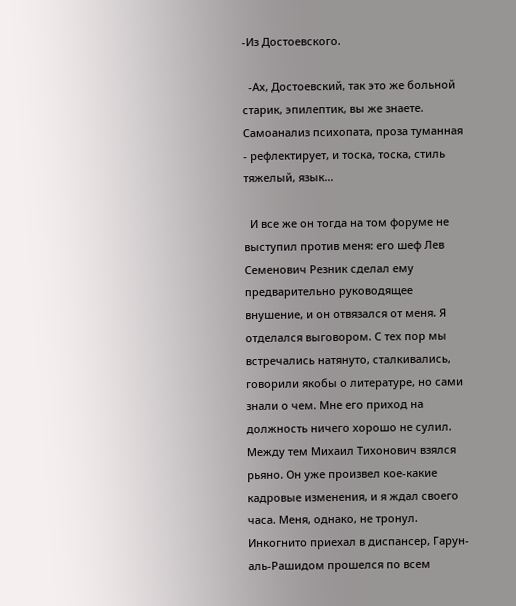-Из Достоевского.

  -Ах, Достоевский, так это же больной старик, эпилептик, вы же знаете. Самоанализ психопата, проза туманная - рефлектирует, и тоска, тоска, стиль тяжелый, язык...

  И все же он тогда на том форуме не выступил против меня: его шеф Лев Семенович Резник сделал ему предварительно руководящее внушение, и он отвязался от меня. Я отделался выговором. С тех пор мы встречались натянуто, сталкивались, говорили якобы о литературе, но сами знали о чем. Мне его приход на должность ничего хорошо не сулил. Между тем Михаил Тихонович взялся рьяно. Он уже произвел кое-какие кадровые изменения, и я ждал своего часа. Меня, однако, не тронул. Инкогнито приехал в диспансер, Гарун-аль-Рашидом прошелся по всем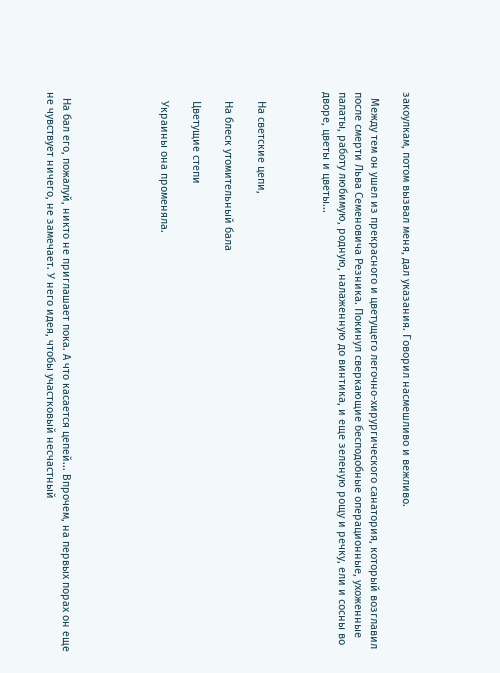закоулкам, потом вызвал меня, дал указания. Говорил насмешливо и вежливо.

  Между тем он ушел из прекрасного и цветущего легочно-хирургического санатория, который возглавил после смерти Льва Семеновича Резника. Покинул сверкающие бесподобные операционные, ухоженные палаты, работу любимую, родную, налаженную до винтика, и еще зеленую рощу и речку, ели и сосны во дворе, цветы и цветы...



   На светские цепи,

   На блеск утомительный бала

   Цветущие степи

   Украины она променяла.





  На бал его, пожалуй, никто не приглашает пока. А что касается цепей... Впрочем, на первых порах он еще не чувствует ничего, не замечает. У него идея, чтобы участковый несчастный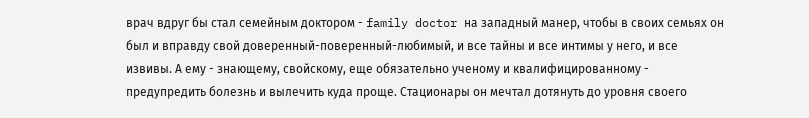врач вдруг бы стал семейным доктором - family doctor на западный манер, чтобы в своих семьях он был и вправду свой доверенный-поверенный-любимый, и все тайны и все интимы у него, и все извивы. А ему - знающему, свойскому, еще обязательно ученому и квалифицированному - предупредить болезнь и вылечить куда проще. Стационары он мечтал дотянуть до уровня своего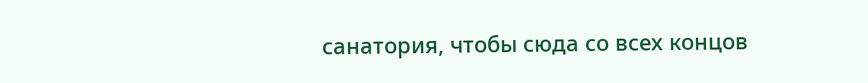санатория, чтобы сюда со всех концов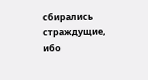сбирались страждущие, ибо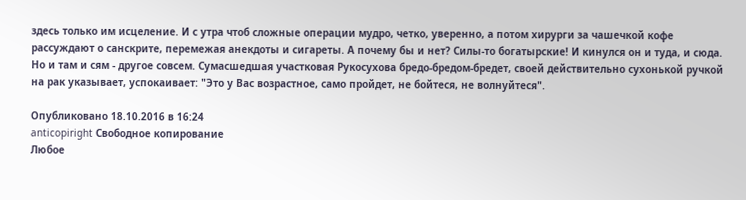здесь только им исцеление. И с утра чтоб сложные операции мудро, четко, уверенно, а потом хирурги за чашечкой кофе рассуждают о санскрите, перемежая анекдоты и сигареты. А почему бы и нет? Силы-то богатырские! И кинулся он и туда, и сюда. Но и там и сям - другое совсем. Сумасшедшая участковая Рукосухова бредо-бредом-бредет, своей действительно сухонькой ручкой на рак указывает, успокаивает: "Это у Вас возрастное, само пройдет, не бойтеся, не волнуйтеся".

Опубликовано 18.10.2016 в 16:24
anticopiright Свободное копирование
Любое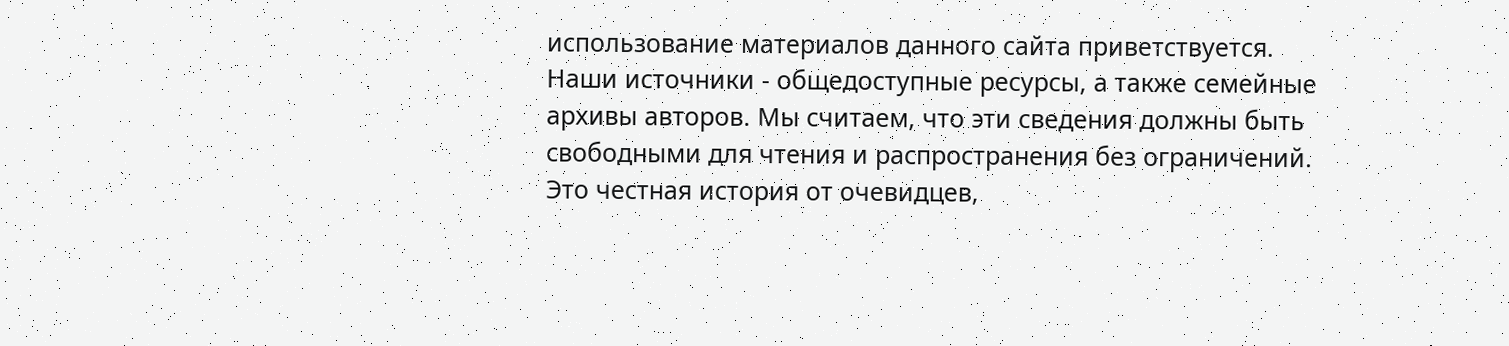использование материалов данного сайта приветствуется. Наши источники - общедоступные ресурсы, а также семейные архивы авторов. Мы считаем, что эти сведения должны быть свободными для чтения и распространения без ограничений. Это честная история от очевидцев,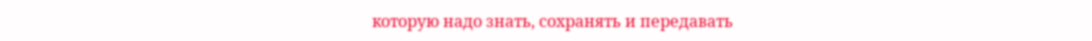которую надо знать, сохранять и передавать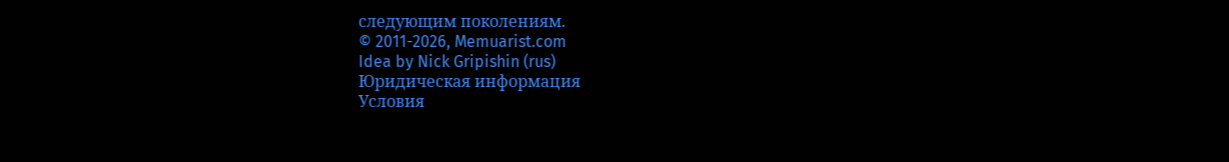следующим поколениям.
© 2011-2026, Memuarist.com
Idea by Nick Gripishin (rus)
Юридическая информация
Условия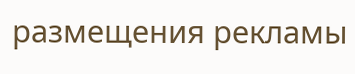размещения рекламы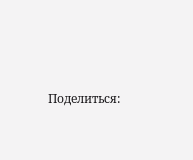Поделиться: